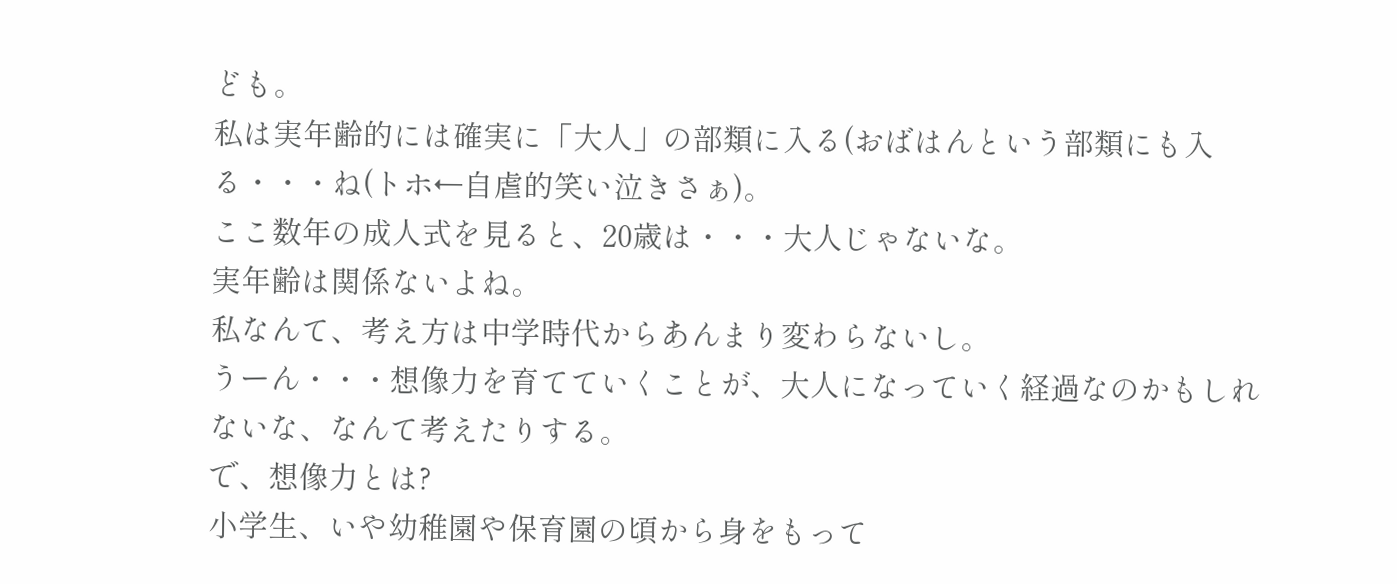ども。
私は実年齢的には確実に「大人」の部類に入る(おばはんという部類にも入る・・・ね(トホ←自虐的笑い泣きさぁ)。
ここ数年の成人式を見ると、20歳は・・・大人じゃないな。
実年齢は関係ないよね。
私なんて、考え方は中学時代からあんまり変わらないし。
うーん・・・想像力を育てていくことが、大人になっていく経過なのかもしれないな、なんて考えたりする。
で、想像力とは?
小学生、いや幼稚園や保育園の頃から身をもって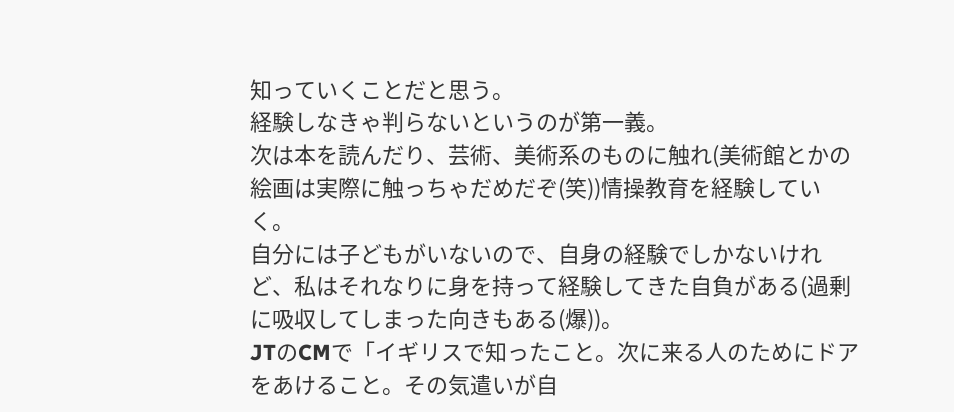知っていくことだと思う。
経験しなきゃ判らないというのが第一義。
次は本を読んだり、芸術、美術系のものに触れ(美術館とかの絵画は実際に触っちゃだめだぞ(笑))情操教育を経験していく。
自分には子どもがいないので、自身の経験でしかないけれど、私はそれなりに身を持って経験してきた自負がある(過剰に吸収してしまった向きもある(爆))。
JTのCMで「イギリスで知ったこと。次に来る人のためにドアをあけること。その気遣いが自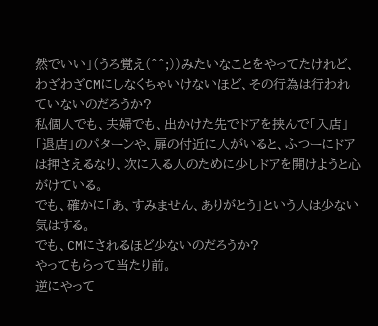然でいい」(うろ覚え(^^;))みたいなことをやってたけれど、わざわざCMにしなくちゃいけないほど、その行為は行われていないのだろうか?
私個人でも、夫婦でも、出かけた先でドアを挟んで「入店」「退店」のパターンや、扉の付近に人がいると、ふつーにドアは押さえるなり、次に入る人のために少しドアを開けようと心がけている。
でも、確かに「あ、すみません、ありがとう」という人は少ない気はする。
でも、CMにされるほど少ないのだろうか?
やってもらって当たり前。
逆にやって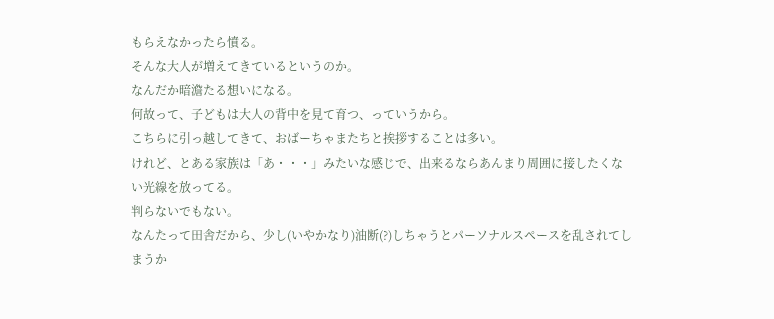もらえなかったら憤る。
そんな大人が増えてきているというのか。
なんだか暗澹たる想いになる。
何故って、子どもは大人の背中を見て育つ、っていうから。
こちらに引っ越してきて、おばーちゃまたちと挨拶することは多い。
けれど、とある家族は「あ・・・」みたいな感じで、出来るならあんまり周囲に接したくない光線を放ってる。
判らないでもない。
なんたって田舎だから、少し(いやかなり)油断(?)しちゃうとパーソナルスペースを乱されてしまうか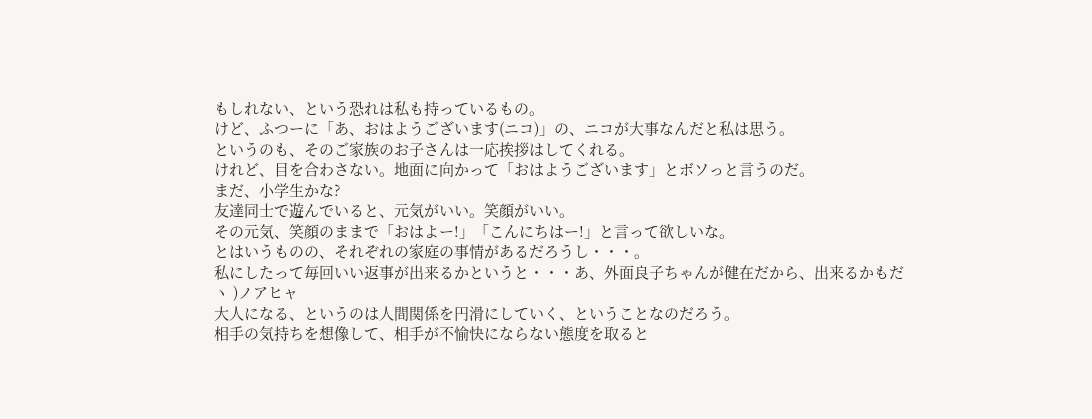もしれない、という恐れは私も持っているもの。
けど、ふつーに「あ、おはようございます(ニコ)」の、ニコが大事なんだと私は思う。
というのも、そのご家族のお子さんは一応挨拶はしてくれる。
けれど、目を合わさない。地面に向かって「おはようございます」とボソっと言うのだ。
まだ、小学生かな?
友達同士で遊んでいると、元気がいい。笑顔がいい。
その元気、笑顔のままで「おはよー!」「こんにちはー!」と言って欲しいな。
とはいうものの、それぞれの家庭の事情があるだろうし・・・。
私にしたって毎回いい返事が出来るかというと・・・あ、外面良子ちゃんが健在だから、出来るかもだヽ )ノアヒャ
大人になる、というのは人間関係を円滑にしていく、ということなのだろう。
相手の気持ちを想像して、相手が不愉快にならない態度を取ると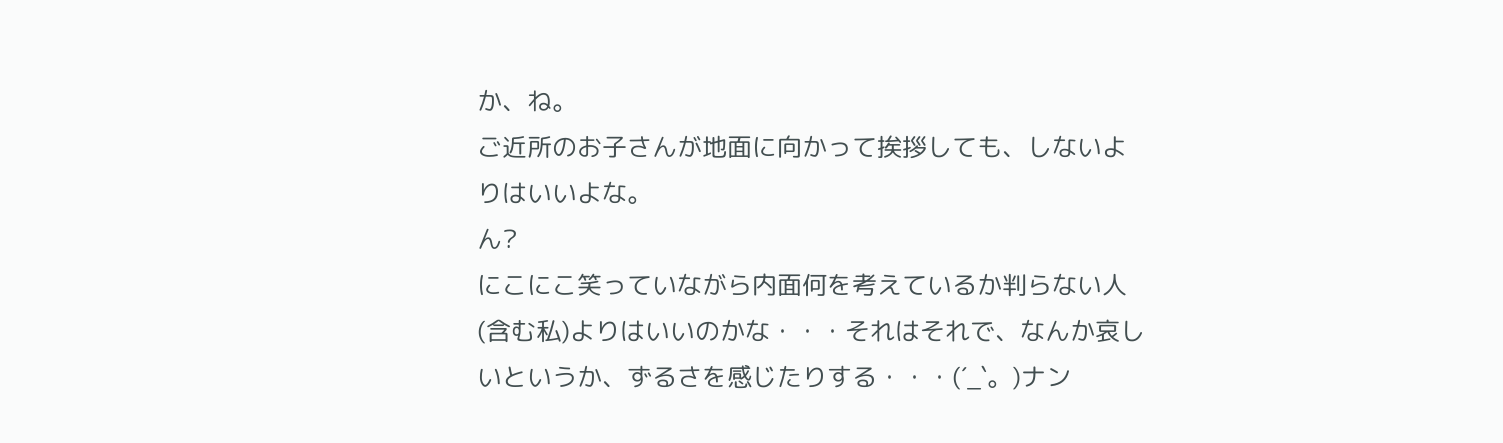か、ね。
ご近所のお子さんが地面に向かって挨拶しても、しないよりはいいよな。
ん?
にこにこ笑っていながら内面何を考えているか判らない人(含む私)よりはいいのかな・・・それはそれで、なんか哀しいというか、ずるさを感じたりする・・・(´_`。)ナン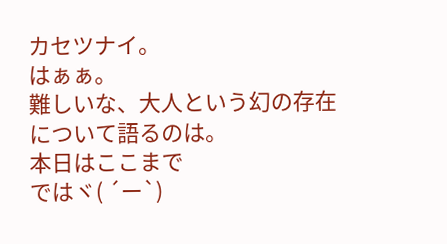カセツナイ。
はぁぁ。
難しいな、大人という幻の存在について語るのは。
本日はここまで
ではヾ( ´ー`)